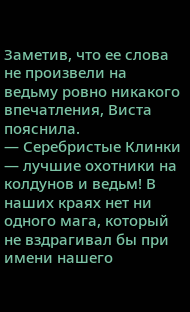Заметив, что ее слова не произвели на ведьму ровно никакого впечатления, Виста пояснила.
— Серебристые Клинки — лучшие охотники на колдунов и ведьм! В наших краях нет ни одного мага, который не вздрагивал бы при имени нашего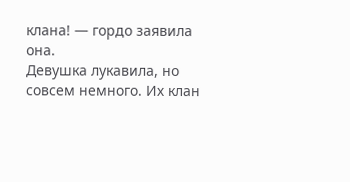клана! — гордо заявила она.
Девушка лукавила, но совсем немного. Их клан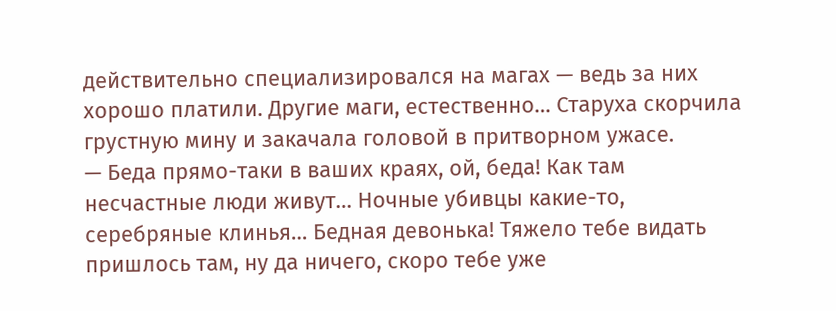действительно специализировался на магах — ведь за них хорошо платили. Другие маги, естественно… Старуха скорчила грустную мину и закачала головой в притворном ужасе.
— Беда прямо-таки в ваших краях, ой, беда! Как там несчастные люди живут… Ночные убивцы какие-то, серебряные клинья… Бедная девонька! Тяжело тебе видать пришлось там, ну да ничего, скоро тебе уже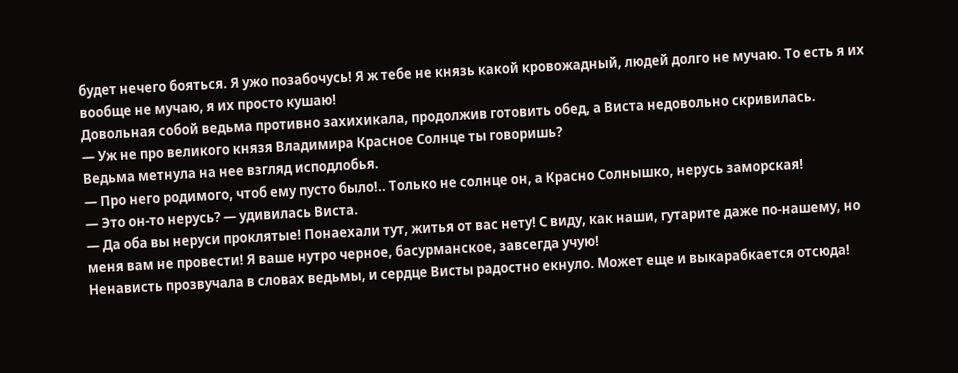будет нечего бояться. Я ужо позабочусь! Я ж тебе не князь какой кровожадный, людей долго не мучаю. То есть я их вообще не мучаю, я их просто кушаю!
Довольная собой ведьма противно захихикала, продолжив готовить обед, а Виста недовольно скривилась.
— Уж не про великого князя Владимира Красное Солнце ты говоришь?
Ведьма метнула на нее взгляд исподлобья.
— Про него родимого, чтоб ему пусто было!.. Только не солнце он, а Красно Солнышко, нерусь заморская!
— Это он-то нерусь? — удивилась Виста.
— Да оба вы неруси проклятые! Понаехали тут, житья от вас нету! С виду, как наши, гутарите даже по-нашему, но меня вам не провести! Я ваше нутро черное, басурманское, завсегда учую!
Ненависть прозвучала в словах ведьмы, и сердце Висты радостно екнуло. Может еще и выкарабкается отсюда!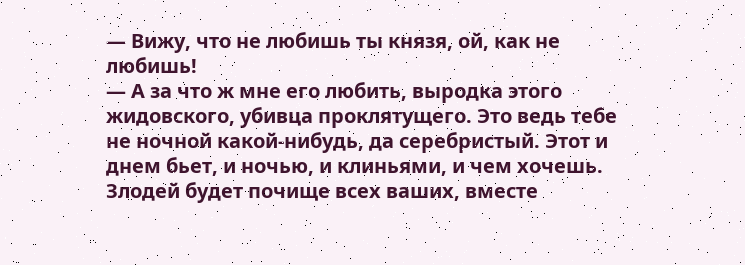— Вижу, что не любишь ты князя, ой, как не любишь!
— А за что ж мне его любить, выродка этого жидовского, убивца проклятущего. Это ведь тебе не ночной какой-нибудь, да серебристый. Этот и днем бьет, и ночью, и клиньями, и чем хочешь. Злодей будет почище всех ваших, вместе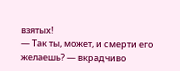взятых!
— Так ты, может, и смерти его желаешь? — вкрадчиво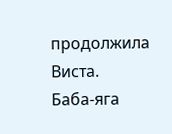продолжила Виста.
Баба-яга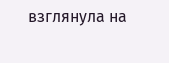взглянула на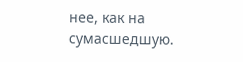нее, как на сумасшедшую.